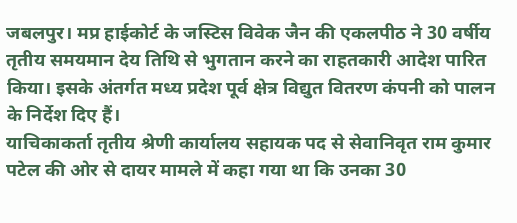जबलपुर। मप्र हाईकोर्ट के जस्टिस विवेक जैन की एकलपीठ ने 30 वर्षीय तृतीय समयमान देय तिथि से भुगतान करने का राहतकारी आदेश पारित किया। इसके अंतर्गत मध्य प्रदेश पूर्व क्षेत्र विद्युत वितरण कंपनी को पालन के निर्देश दिए हैं।
याचिकाकर्ता तृतीय श्रेणी कार्यालय सहायक पद से सेवानिवृत राम कुमार पटेल की ओर से दायर मामले में कहा गया था कि उनका 30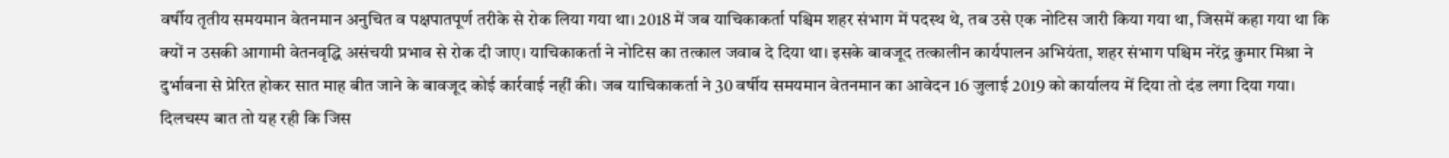वर्षीय तृतीय समयमान वेतनमान अनुचित व पक्षपातपूर्ण तरीके से रोक लिया गया था। 2018 में जब याचिकाकर्ता पश्चिम शहर संभाग में पदस्थ थे, तब उसे एक नोटिस जारी किया गया था, जिसमें कहा गया था कि क्यों न उसकी आगामी वेतनवृद्धि असंचयी प्रभाव से रोक दी जाए। याचिकाकर्ता ने नोटिस का तत्काल जवाब दे दिया था। इसके बावजूद तत्कालीन कार्यपालन अभियंता, शहर संभाग पश्चिम नरेंद्र कुमार मिश्रा ने दुर्भावना से प्रेरित होकर सात माह बीत जाने के बावजूद कोई कार्रवाई नहीं की। जब याचिकाकर्ता ने 30 वर्षीय समयमान वेतनमान का आवेदन 16 जुलाई 2019 को कार्यालय में दिया तो दंड लगा दिया गया। दिलचस्प बात तो यह रही कि जिस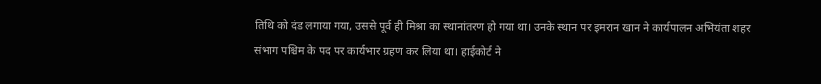तिथि को दंड लगाया गया, उससे पूर्व ही मिश्रा का स्थानांतरण हो गया था। उनके स्थान पर इमरान खान ने कार्यपालन अभियंता शहर संभाग पश्चिम के पद पर कार्यभार ग्रहण कर लिया था। हाईकोर्ट ने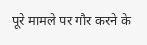पूरे मामले पर गौर करने के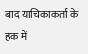बाद याचिकाकर्ता के हक में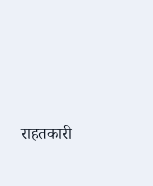राहतकारी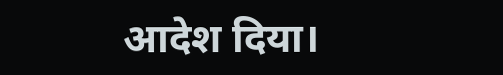आदेश दिया।